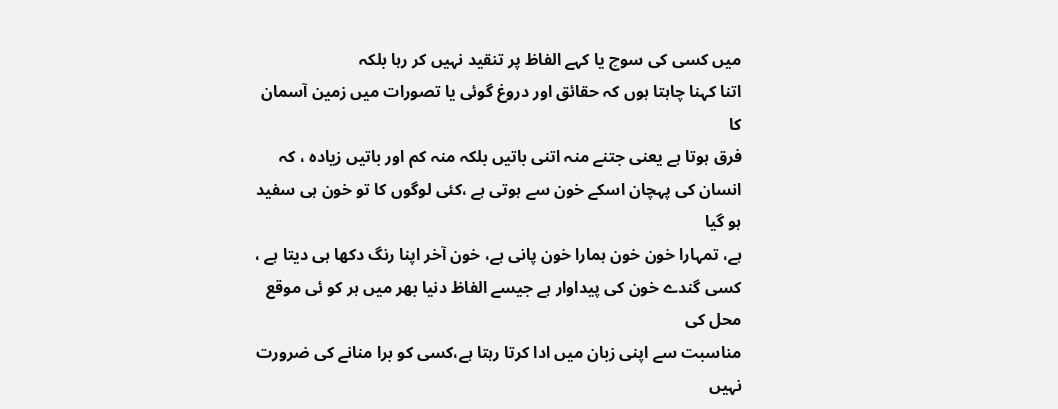میں کسی کی سوچ یا کہے الفاظ پر تنقید نہیں کر رہا بلکہ
اتنا کہنا چاہتا ہوں کہ حقائق اور دروغ گوئی یا تصورات میں زمین آسمان کا
فرق ہوتا ہے یعنی جتنے منہ اتنی باتیں بلکہ منہ کم اور باتیں زیادہ ، کہ
انسان کی پہچان اسکے خون سے ہوتی ہے ،کئی لوگوں کا تو خون ہی سفید ہو گیا
ہے، تمہارا خون خون ہمارا خون پانی ہے، خون آخر اپنا رنگ دکھا ہی دیتا ہے ،
کسی گندے خون کی پیداوار ہے جیسے الفاظ دنیا بھر میں ہر کو ئی موقع محل کی
مناسبت سے اپنی زبان میں ادا کرتا رہتا ہے،کسی کو برا منانے کی ضرورت نہیں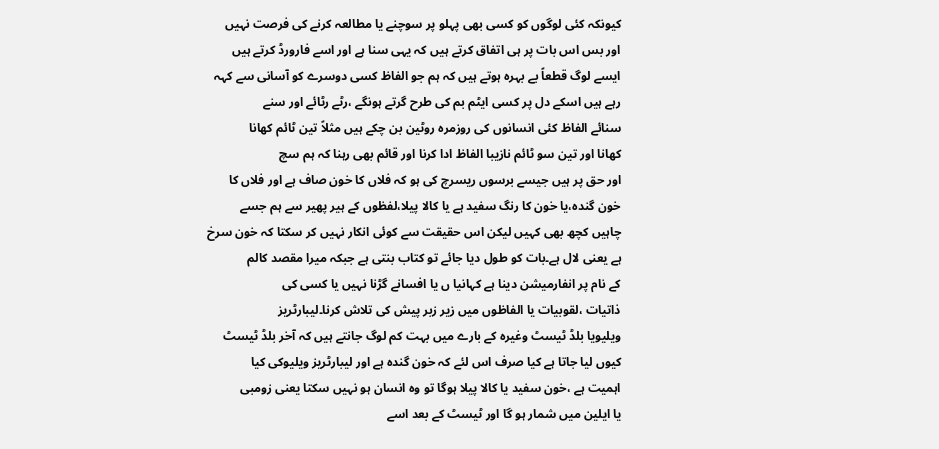کیونکہ کئی لوگوں کو کسی بھی پہلو پر سوچنے یا مطالعہ کرنے کی فرصت نہیں
اور بس اس بات پر ہی اتفاق کرتے ہیں کہ یہی سنا ہے اور اسے فارورڈ کرتے ہیں
ایسے لوگ قطعاً بے بہرہ ہوتے ہیں کہ ہم جو الفاظ کسی دوسرے کو آسانی سے کہہ
رہے ہیں اسکے دل پر کسی ایٹم بم کی طرح گرتے ہونگے ،رٹے رٹائے اور سنے
سنائے الفاظ کئی انسانوں کی روزمرہ روٹین بن چکے ہیں مثلاً تین ٹائم کھانا
کھانا اور تین سو ٹائم نازیبا الفاظ ادا کرنا اور قائم بھی رہنا کہ ہم سچ
اور حق پر ہیں جیسے برسوں ریسرچ کی ہو کہ فلاں کا خون صاف ہے اور فلاں کا
خون گندہ،یا خون کا رنگ سفید ہے یا کالا پیلا،لفظوں کے ہیر پھیر سے ہم جسے
چاہیں کچھ بھی کہیں لیکن اس حقیقت سے کوئی انکار نہیں کر سکتا کہ خون سرخ
ہے یعنی لال ہے۔بات کو طول دیا جائے تو کتاب بنتی ہے جبکہ میرا مقصد کالم
کے نام پر انفارمیشن دینا ہے کہانیا ں یا افسانے گڑنا نہیں یا کسی کی
ذاتیات ،لقوبیات یا الفاظوں میں زیر زبر پیش کی تلاش کرنا۔لیبارٹریز
ویلیویا بلڈ ٹیسٹ وغیرہ کے بارے میں بہت کم لوگ جانتے ہیں کہ آخر بلڈ ٹیسٹ
کیوں لیا جاتا ہے کیا صرف اس لئے کہ خون گندہ ہے اور لیبارٹریز ویلیوکی کیا
اہمیت ہے ،خون سفید یا کالا پیلا ہوگا تو وہ انسان ہو نہیں سکتا یعنی زومبی
یا ایلین میں شمار ہو گا اور ٹیسٹ کے بعد اسے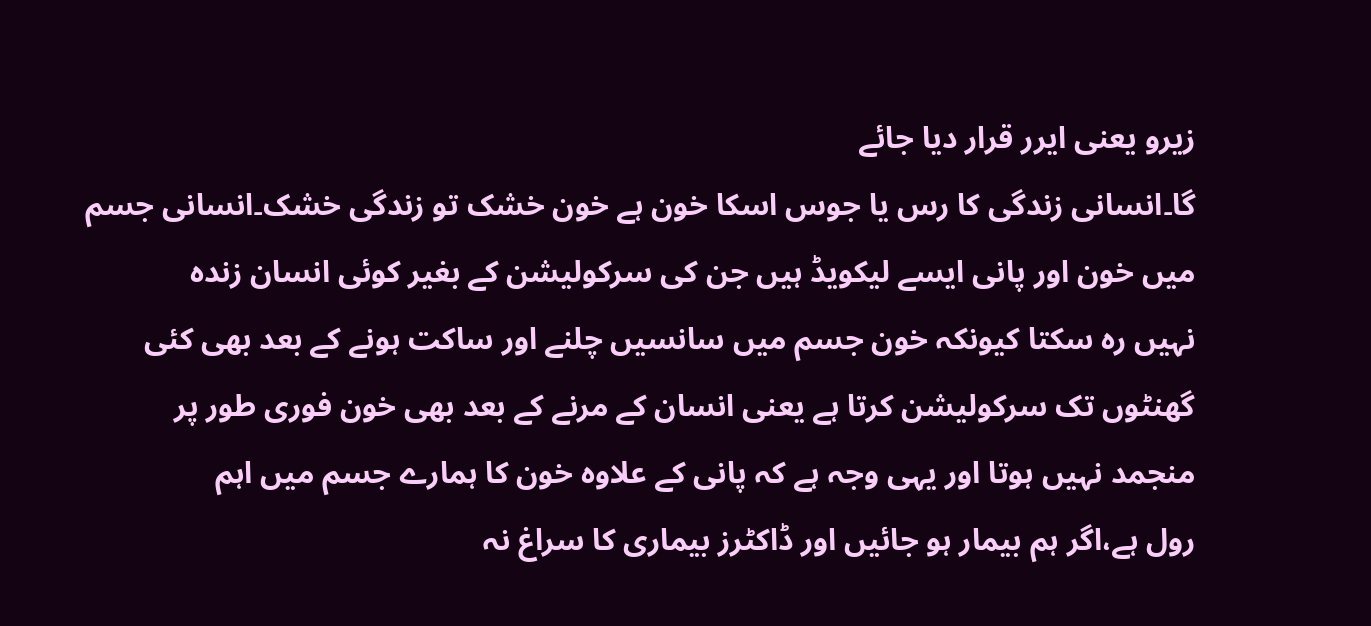زیرو یعنی ایرر قرار دیا جائے
گا۔انسانی زندگی کا رس یا جوس اسکا خون ہے خون خشک تو زندگی خشک۔انسانی جسم
میں خون اور پانی ایسے لیکویڈ ہیں جن کی سرکولیشن کے بغیر کوئی انسان زندہ
نہیں رہ سکتا کیونکہ خون جسم میں سانسیں چلنے اور ساکت ہونے کے بعد بھی کئی
گھنٹوں تک سرکولیشن کرتا ہے یعنی انسان کے مرنے کے بعد بھی خون فوری طور پر
منجمد نہیں ہوتا اور یہی وجہ ہے کہ پانی کے علاوہ خون کا ہمارے جسم میں اہم
رول ہے،اگر ہم بیمار ہو جائیں اور ڈاکٹرز بیماری کا سراغ نہ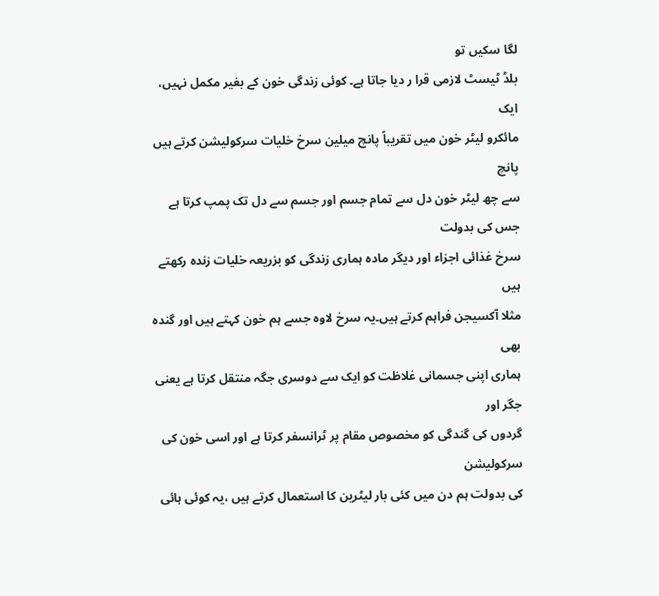لگا سکیں تو
بلڈ ٹیسٹ لازمی قرا ر دیا جاتا ہے۔ کوئی زندگی خون کے بغیر مکمل نہیں، ایک
مائکرو لیٹر خون میں تقریباً پانچ میلین سرخ خلیات سرکولیشن کرتے ہیں پانچ
سے چھ لیٹر خون دل سے تمام جسم اور جسم سے دل تک پمپ کرتا ہے جس کی بدولت
سرخ غذائی اجزاء اور دیگر مادہ ہماری زندگی کو بزریعہ خلیات زندہ رکھتے ہیں
مثلا آکسیجن فراہم کرتے ہیں۔یہ سرخ لاوہ جسے ہم خون کہتے ہیں اور گندہ بھی
ہماری اپنی جسمانی غلاظت کو ایک سے دوسری جگہ منتقل کرتا ہے یعنی جگر اور
گردوں کی گندگی کو مخصوص مقام پر ٹرانسفر کرتا ہے اور اسی خون کی سرکولیشن
کی بدولت ہم دن میں کئی بار لیٹرین کا استعمال کرتے ہیں ،یہ کوئی ہائی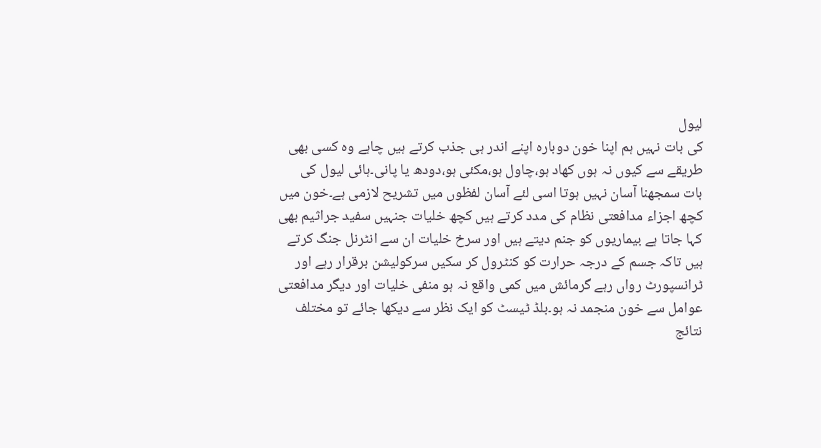لیول
کی بات نہیں ہم اپنا خون دوبارہ اپنے اندر ہی جذب کرتے ہیں چاہے وہ کسی بھی
طریقے سے کیوں نہ ہوں کھاد ہو،چاول ہو،مکئی ہو،دودھ یا پانی۔ہائی لیول کی
بات سمجھنا آسان نہیں ہوتا اسی لئے آسان لفظوں میں تشریح لازمی ہے۔خون میں
کچھ اجزاء مدافعتی نظام کی مدد کرتے ہیں کچھ خلیات جنہیں سفید جراثیم بھی
کہا جاتا ہے بیماریوں کو جنم دیتے ہیں اور سرخ خلیات ان سے انٹرنل جنگ کرتے
ہیں تاکہ جسم کے درجہ حرارت کو کنٹرول کر سکیں سرکولیشن برقرار رہے اور
ٹرانسپورٹ رواں رہے گرمائش میں کمی واقع نہ ہو منفی خلیات اور دیگر مدافعتی
عوامل سے خون منجمد نہ ہو۔بلڈ ٹیسٹ کو ایک نظر سے دیکھا جائے تو مختلف
نتائج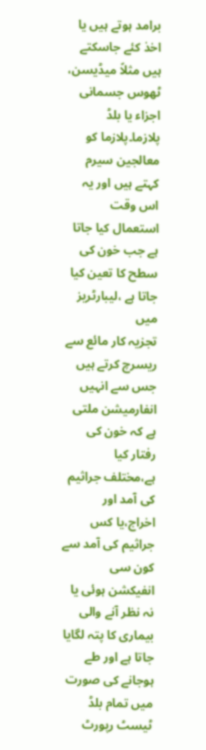برامد ہوتے ہیں یا اخذ کئے جاسکتے ہیں مثلاً میڈیسن، ٹھوس جسمانی
اجزاء یا بلڈ پلازما۔پلازما کو معالجین سیرم کہتے ہیں اور یہ اس وقت
استعمال کیا جاتا ہے جب خون کی سطح کا تعین کیا جاتا ہے ،لیبارٹریز میں
تجزیہ کار مائع سے ریسرچ کرتے ہیں جس سے انہیں انفارمیشن ملتی ہے کہ خون کی
رفتار کیا ہے،مختلف جراثیم کی آمد اور اخراج،یا کس جراثیم کی آمد سے کون سی
انفیکشن ہوئی یا نہ نظر آنے والی بیماری کا پتہ لگایا جاتا ہے اور طے
ہوجانے کی صورت میں تمام بلڈ ٹیسٹ رپورٹ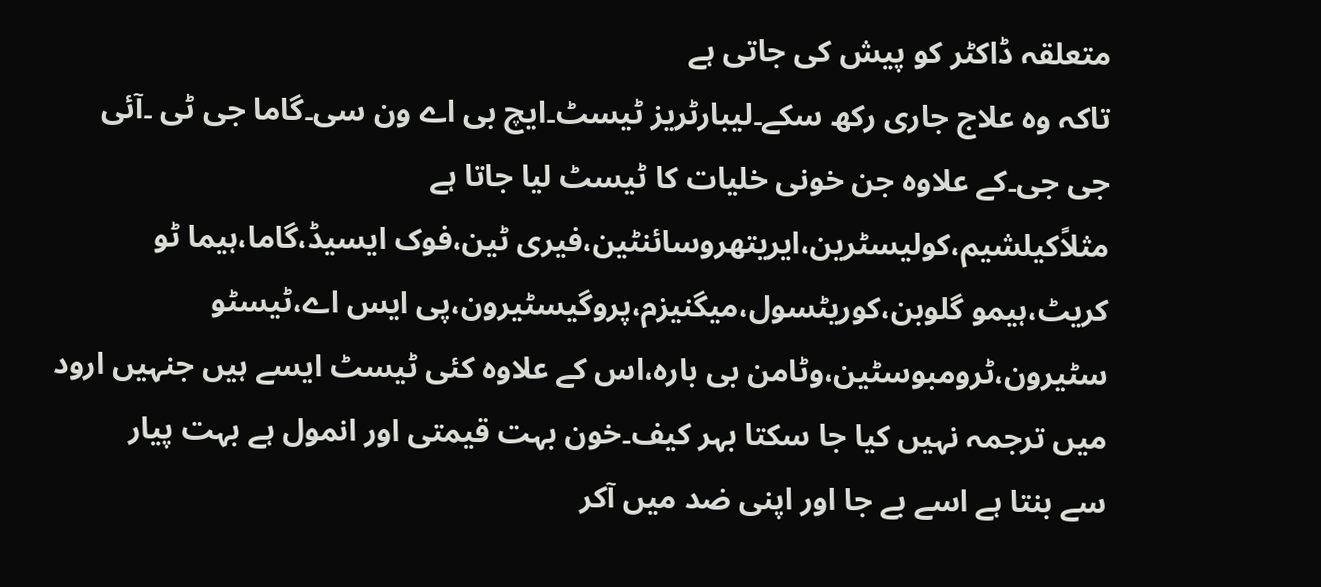متعلقہ ڈاکٹر کو پیش کی جاتی ہے
تاکہ وہ علاج جاری رکھ سکے۔لیبارٹریز ٹیسٹ۔ایچ بی اے ون سی۔گاما جی ٹی ۔آئی
جی جی۔کے علاوہ جن خونی خلیات کا ٹیسٹ لیا جاتا ہے
مثلاًکیلشیم،کولیسٹرین،ایریتھروسائنٹین،فیری ٹین،فوک ایسیڈ،گاما،ہیما ٹو
کریٹ،ہیمو گلوبن،کوریٹسول،میگنیزم،پروگیسٹیرون،پی ایس اے،ٹیسٹو
سٹیرون،ٹرومبوسٹین،وٹامن بی بارہ،اس کے علاوہ کئی ٹیسٹ ایسے ہیں جنہیں ارود
میں ترجمہ نہیں کیا جا سکتا بہر کیف۔خون بہت قیمتی اور انمول ہے بہت پیار
سے بنتا ہے اسے بے جا اور اپنی ضد میں آکر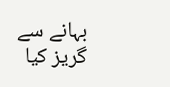بہانے سے گریز کیا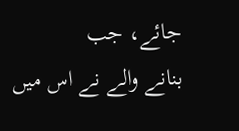جائے، جب
بنانے والے نے اس میں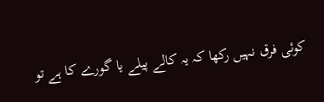کوئی فرق نہیں رکھا کہ یہ کالے پیلے یا گورے کا ہے تو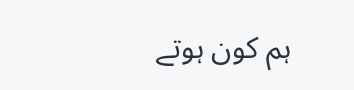ہم کون ہوتے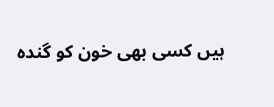ہیں کسی بھی خون کو گندہ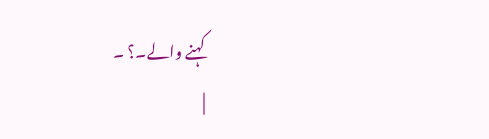کہنے والے۔؟ ۔
|